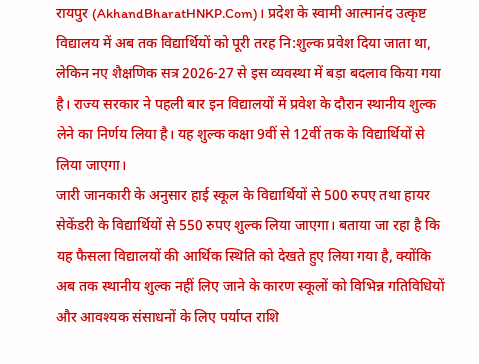रायपुर (AkhandBharatHNKP.Com)। प्रदेश के स्वामी आत्मानंद उत्कृष्ट विद्यालय में अब तक विद्यार्थियों को पूरी तरह नि:शुल्क प्रवेश दिया जाता था, लेकिन नए शैक्षणिक सत्र 2026-27 से इस व्यवस्था में बड़ा बदलाव किया गया है। राज्य सरकार ने पहली बार इन विद्यालयों में प्रवेश के दौरान स्थानीय शुल्क लेने का निर्णय लिया है। यह शुल्क कक्षा 9वीं से 12वीं तक के विद्यार्थियों से लिया जाएगा।
जारी जानकारी के अनुसार हाई स्कूल के विद्यार्थियों से 500 रुपए तथा हायर सेकेंडरी के विद्यार्थियों से 550 रुपए शुल्क लिया जाएगा। बताया जा रहा है कि यह फैसला विद्यालयों की आर्थिक स्थिति को देखते हुए लिया गया है, क्योंकि अब तक स्थानीय शुल्क नहीं लिए जाने के कारण स्कूलों को विभिन्न गतिविधियों और आवश्यक संसाधनों के लिए पर्याप्त राशि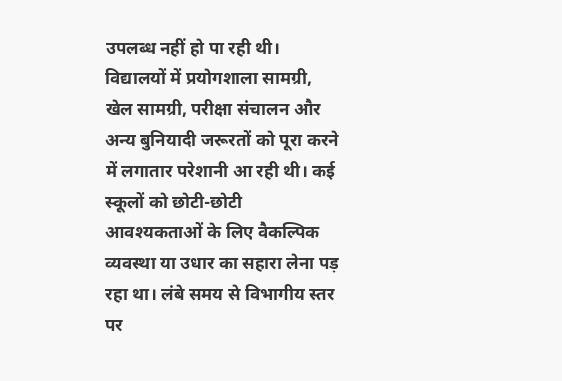उपलब्ध नहीं हो पा रही थी। विद्यालयों में प्रयोगशाला सामग्री, खेल सामग्री, परीक्षा संचालन और अन्य बुनियादी जरूरतों को पूरा करने में लगातार परेशानी आ रही थी। कई स्कूलों को छोटी-छोटी आवश्यकताओं के लिए वैकल्पिक व्यवस्था या उधार का सहारा लेना पड़ रहा था। लंबे समय से विभागीय स्तर पर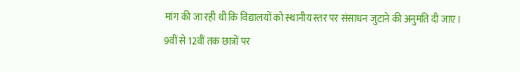मांग की जा रही थी कि विद्यालयों को स्थानीय स्तर पर संसाधन जुटाने की अनुमति दी जाए।
9वीं से 12वीं तक छात्रों पर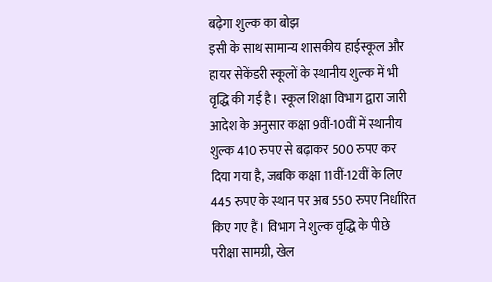बढ़ेगा शुल्क का बोझ
इसी के साथ सामान्य शासकीय हाईस्कूल और हायर सेकेंडरी स्कूलों के स्थानीय शुल्क में भी वृद्धि की गई है। स्कूल शिक्षा विभाग द्वारा जारी आदेश के अनुसार कक्षा 9वीं-10वीं में स्थानीय शुल्क 410 रुपए से बढ़ाकर 500 रुपए कर दिया गया है, जबकि कक्षा 11वीं-12वीं के लिए 445 रुपए के स्थान पर अब 550 रुपए निर्धारित किए गए हैं। विभाग ने शुल्क वृद्धि के पीछे परीक्षा सामग्री, खेल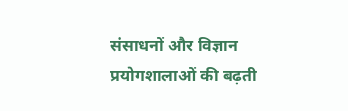संसाधनों और विज्ञान प्रयोगशालाओं की बढ़ती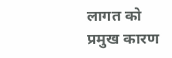लागत को प्रमुख कारण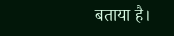बताया है।